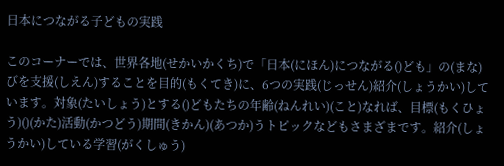日本につながる子どもの実践

このコーナーでは、世界各地(せかいかくち)で「日本(にほん)につながる()ども」の(まな)びを支援(しえん)することを目的(もくてき)に、6つの実践(じっせん)紹介(しょうかい)しています。対象(たいしょう)とする()どもたちの年齢(ねんれい)(こと)なれば、目標(もくひょう)()(かた)活動(かつどう)期間(きかん)(あつか)うトピックなどもさまざまです。紹介(しょうかい)している学習(がくしゅう)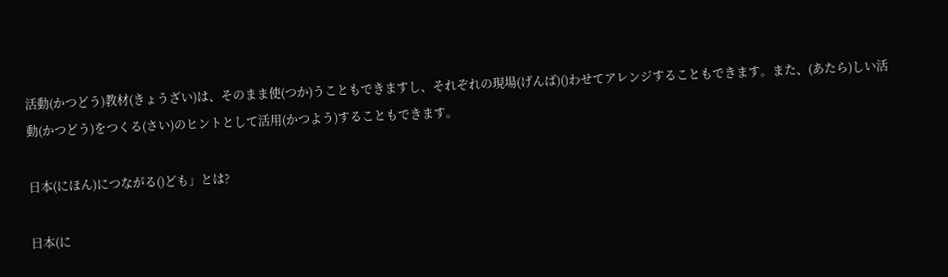活動(かつどう)教材(きょうざい)は、そのまま使(つか)うこともできますし、それぞれの現場(げんば)()わせてアレンジすることもできます。また、(あたら)しい活動(かつどう)をつくる(さい)のヒントとして活用(かつよう)することもできます。

日本(にほん)につながる()ども」とは?

日本(に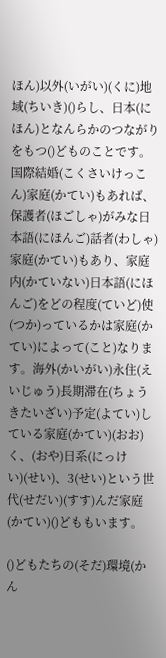ほん)以外(いがい)(くに)地域(ちいき)()らし、日本(にほん)となんらかのつながりをもつ()どものことです。国際結婚(こくさいけっこん)家庭(かてい)もあれば、保護者(ほごしゃ)がみな日本語(にほんご)話者(わしゃ)家庭(かてい)もあり、家庭内(かていない)日本語(にほんご)をどの程度(ていど)使(つか)っているかは家庭(かてい)によって(こと)なります。海外(かいがい)永住(えいじゅう)長期滞在(ちょうきたいざい)予定(よてい)している家庭(かてい)(おお)く、(おや)日系(にっけい)(せい)、3(せい)という世代(せだい)(すす)んだ家庭(かてい)()どももいます。

()どもたちの(そだ)環境(かん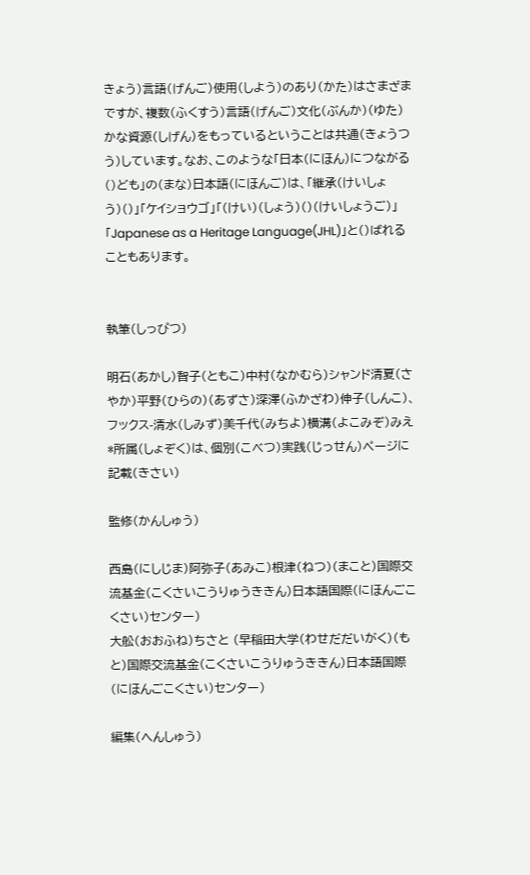きょう)言語(げんご)使用(しよう)のあり(かた)はさまざまですが、複数(ふくすう)言語(げんご)文化(ぶんか)(ゆた)かな資源(しげん)をもっているということは共通(きょうつう)しています。なお、このような「日本(にほん)につながる()ども」の(まな)日本語(にほんご)は、「継承(けいしょう)()」「ケイショウゴ」「(けい)(しょう)()(けいしょうご)」「Japanese as a Heritage Language(JHL)」と()ばれることもあります。


執筆(しっぴつ)

明石(あかし)智子(ともこ)中村(なかむら)シャンド清夏(さやか)平野(ひらの)(あずさ)深澤(ふかざわ)伸子(しんこ)、 フックス-清水(しみず)美千代(みちよ)横溝(よこみぞ)みえ
*所属(しょぞく)は、個別(こべつ)実践(じっせん)ページに記載(きさい)

監修(かんしゅう)

西島(にしじま)阿弥子(あみこ)根津(ねつ)(まこと)国際交流基金(こくさいこうりゅうききん)日本語国際(にほんごこくさい)センター)
大舩(おおふね)ちさと (早稲田大学(わせだだいがく)(もと)国際交流基金(こくさいこうりゅうききん)日本語国際(にほんごこくさい)センター)

編集(へんしゅう)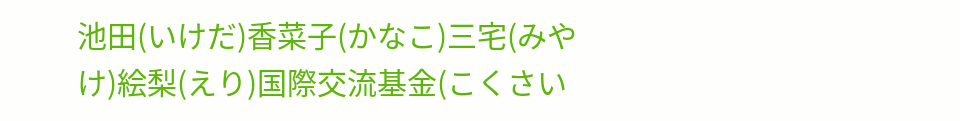池田(いけだ)香菜子(かなこ)三宅(みやけ)絵梨(えり)国際交流基金(こくさい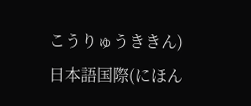こうりゅうききん)日本語国際(にほん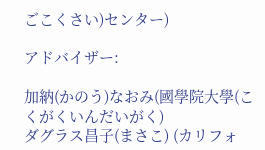ごこくさい)センター)

アドバイザー:

加納(かのう)なおみ(國學院大學(こくがくいんだいがく)
ダグラス昌子(まさこ) (カリフォ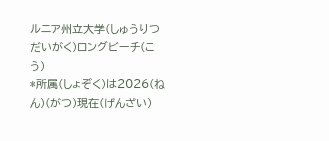ルニア州立大学(しゅうりつだいがく)ロングビーチ(こう)
*所属(しょぞく)は2026(ねん)(がつ)現在(げんざい)